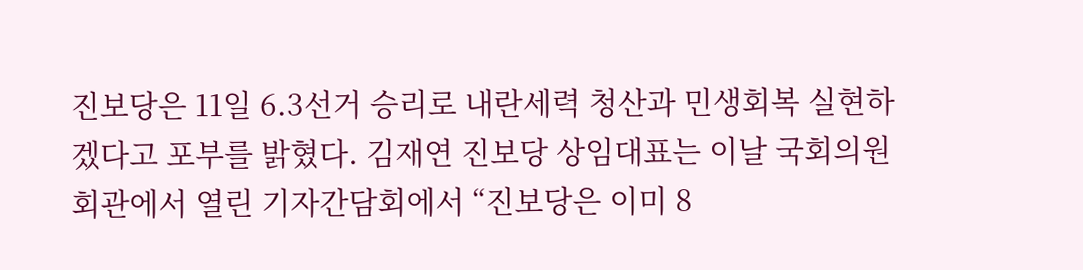진보당은 11일 6.3선거 승리로 내란세력 청산과 민생회복 실현하겠다고 포부를 밝혔다. 김재연 진보당 상임대표는 이날 국회의원회관에서 열린 기자간담회에서 “진보당은 이미 8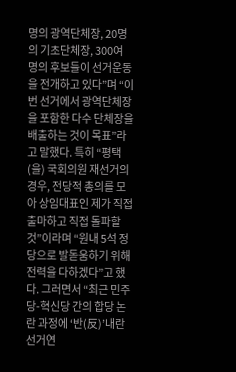명의 광역단체장, 20명의 기초단체장, 300여 명의 후보들이 선거운동을 전개하고 있다”며 “이번 선거에서 광역단체장을 포함한 다수 단체장을 배출하는 것이 목표”라고 말했다. 특히 “평택(을) 국회의원 재선거의 경우, 전당적 총의를 모아 상임대표인 제가 직접 출마하고 직접 돌파할 것”이라며 “원내 5석 정당으로 발돋움하기 위해 전력을 다하겠다”고 했다. 그러면서 “최근 민주당-혁신당 간의 합당 논란 과정에 ‘반(反)’내란 선거연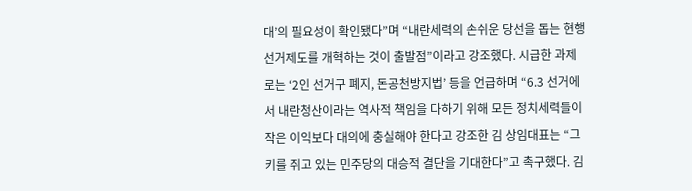대’의 필요성이 확인됐다”며 “내란세력의 손쉬운 당선을 돕는 현행 선거제도를 개혁하는 것이 출발점”이라고 강조했다. 시급한 과제로는 ‘2인 선거구 폐지, 돈공천방지법’ 등을 언급하며 “6.3 선거에서 내란청산이라는 역사적 책임을 다하기 위해 모든 정치세력들이 작은 이익보다 대의에 충실해야 한다고 강조한 김 상임대표는 “그 키를 쥐고 있는 민주당의 대승적 결단을 기대한다”고 촉구했다. 김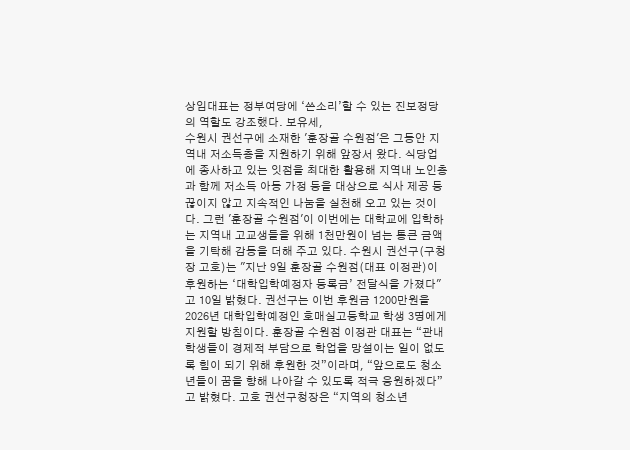상임대표는 정부여당에 ‘쓴소리’할 수 있는 진보정당의 역할도 강조했다. 보유세,
수원시 권선구에 소재한 '훈장골 수원점'은 그동안 지역내 저소득층을 지원하기 위해 앞장서 왔다. 식당업에 종사하고 있는 잇점을 최대한 활용해 지역내 노인층과 함께 저소득 아동 가정 등을 대상으로 식사 제공 등 끊이지 않고 지속적인 나눔을 실천해 오고 있는 것이다. 그런 '훈장골 수원점'이 이번에는 대학교에 입학하는 지역내 고교생들을 위해 1천만원이 넘는 통큰 금액을 기탁해 감동을 더해 주고 있다. 수원시 권선구(구청장 고호)는 "지난 9일 훈장골 수원점(대표 이정관)이 후원하는 ‘대학입학예정자 등록금’ 전달식을 가졌다"고 10일 밝혔다. 권선구는 이번 후원금 1200만원을 2026년 대학입학예정인 호매실고등학교 학생 3명에게 지원할 방침이다. 훈장골 수원점 이정관 대표는 “관내 학생들이 경제적 부담으로 학업을 망설이는 일이 없도록 힘이 되기 위해 후원한 것”이라며, “앞으로도 청소년들이 꿈을 향해 나아갈 수 있도록 적극 응원하겠다”고 밝혔다. 고호 권선구청장은 “지역의 청소년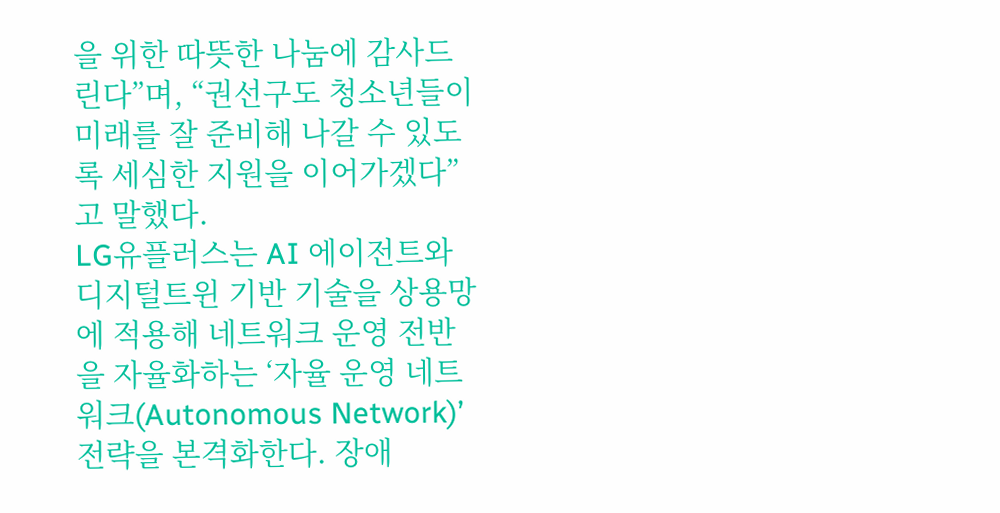을 위한 따뜻한 나눔에 감사드린다”며, “권선구도 청소년들이 미래를 잘 준비해 나갈 수 있도록 세심한 지원을 이어가겠다”고 말했다.
LG유플러스는 AI 에이전트와 디지털트윈 기반 기술을 상용망에 적용해 네트워크 운영 전반을 자율화하는 ‘자율 운영 네트워크(Autonomous Network)’ 전략을 본격화한다. 장애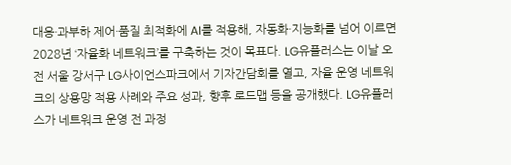대응·과부하 제어·품질 최적화에 AI를 적용해, 자동화·지능화를 넘어 이르면 2028년 ‘자율화 네트워크’를 구축하는 것이 목표다. LG유플러스는 이날 오전 서울 강서구 LG사이언스파크에서 기자간담회를 열고, 자율 운영 네트워크의 상용망 적용 사례와 주요 성과, 향후 로드맵 등을 공개했다. LG유플러스가 네트워크 운영 전 과정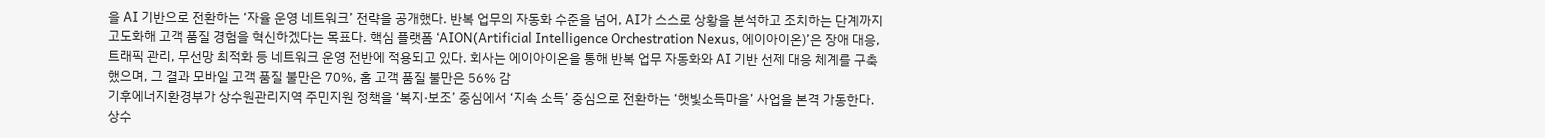을 AI 기반으로 전환하는 ‘자율 운영 네트워크’ 전략을 공개했다. 반복 업무의 자동화 수준을 넘어, AI가 스스로 상황을 분석하고 조치하는 단계까지 고도화해 고객 품질 경험을 혁신하겠다는 목표다. 핵심 플랫폼 ‘AION(Artificial Intelligence Orchestration Nexus, 에이아이온)’은 장애 대응, 트래픽 관리, 무선망 최적화 등 네트워크 운영 전반에 적용되고 있다. 회사는 에이아이온을 통해 반복 업무 자동화와 AI 기반 선제 대응 체계를 구축했으며, 그 결과 모바일 고객 품질 불만은 70%, 홈 고객 품질 불만은 56% 감
기후에너지환경부가 상수원관리지역 주민지원 정책을 ‘복지·보조’ 중심에서 ‘지속 소득’ 중심으로 전환하는 ‘햇빛소득마을’ 사업을 본격 가동한다. 상수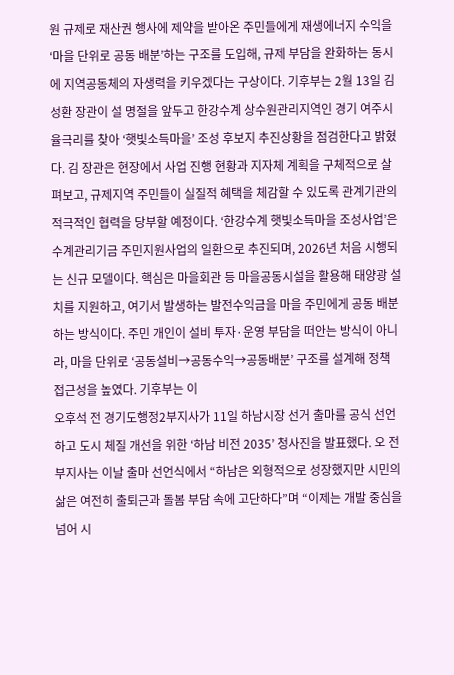원 규제로 재산권 행사에 제약을 받아온 주민들에게 재생에너지 수익을 ‘마을 단위로 공동 배분’하는 구조를 도입해, 규제 부담을 완화하는 동시에 지역공동체의 자생력을 키우겠다는 구상이다. 기후부는 2월 13일 김성환 장관이 설 명절을 앞두고 한강수계 상수원관리지역인 경기 여주시 율극리를 찾아 ‘햇빛소득마을’ 조성 후보지 추진상황을 점검한다고 밝혔다. 김 장관은 현장에서 사업 진행 현황과 지자체 계획을 구체적으로 살펴보고, 규제지역 주민들이 실질적 혜택을 체감할 수 있도록 관계기관의 적극적인 협력을 당부할 예정이다. ‘한강수계 햇빛소득마을 조성사업’은 수계관리기금 주민지원사업의 일환으로 추진되며, 2026년 처음 시행되는 신규 모델이다. 핵심은 마을회관 등 마을공동시설을 활용해 태양광 설치를 지원하고, 여기서 발생하는 발전수익금을 마을 주민에게 공동 배분하는 방식이다. 주민 개인이 설비 투자·운영 부담을 떠안는 방식이 아니라, 마을 단위로 ‘공동설비→공동수익→공동배분’ 구조를 설계해 정책 접근성을 높였다. 기후부는 이
오후석 전 경기도행정2부지사가 11일 하남시장 선거 출마를 공식 선언하고 도시 체질 개선을 위한 ‘하남 비전 2035’ 청사진을 발표했다. 오 전 부지사는 이날 출마 선언식에서 “하남은 외형적으로 성장했지만 시민의 삶은 여전히 출퇴근과 돌봄 부담 속에 고단하다”며 “이제는 개발 중심을 넘어 시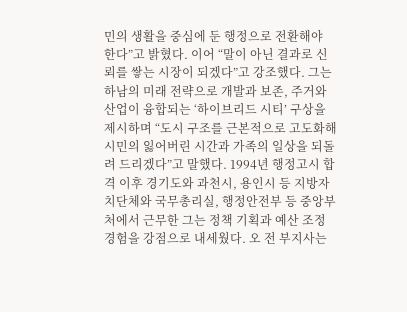민의 생활을 중심에 둔 행정으로 전환해야 한다”고 밝혔다. 이어 “말이 아닌 결과로 신뢰를 쌓는 시장이 되겠다”고 강조했다. 그는 하남의 미래 전략으로 개발과 보존, 주거와 산업이 융합되는 ‘하이브리드 시티’ 구상을 제시하며 “도시 구조를 근본적으로 고도화해 시민의 잃어버린 시간과 가족의 일상을 되돌려 드리겠다”고 말했다. 1994년 행정고시 합격 이후 경기도와 과천시, 용인시 등 지방자치단체와 국무총리실, 행정안전부 등 중앙부처에서 근무한 그는 정책 기획과 예산 조정 경험을 강점으로 내세웠다. 오 전 부지사는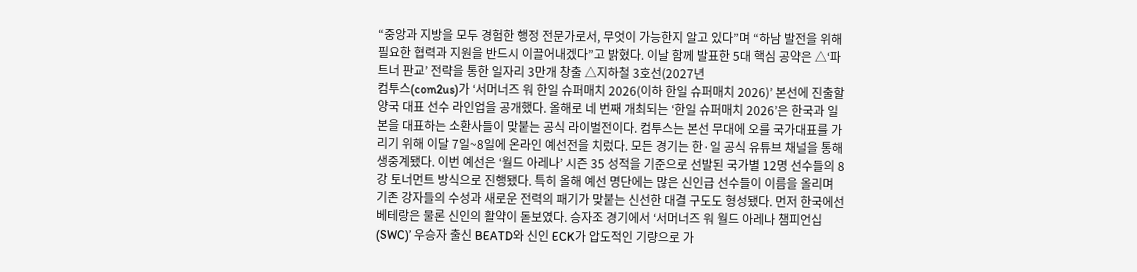“중앙과 지방을 모두 경험한 행정 전문가로서, 무엇이 가능한지 알고 있다”며 “하남 발전을 위해 필요한 협력과 지원을 반드시 이끌어내겠다”고 밝혔다. 이날 함께 발표한 5대 핵심 공약은 △‘파트너 판교’ 전략을 통한 일자리 3만개 창출 △지하철 3호선(2027년
컴투스(com2us)가 ‘서머너즈 워 한일 슈퍼매치 2026(이하 한일 슈퍼매치 2026)’ 본선에 진출할 양국 대표 선수 라인업을 공개했다. 올해로 네 번째 개최되는 ‘한일 슈퍼매치 2026’은 한국과 일본을 대표하는 소환사들이 맞붙는 공식 라이벌전이다. 컴투스는 본선 무대에 오를 국가대표를 가리기 위해 이달 7일~8일에 온라인 예선전을 치렀다. 모든 경기는 한·일 공식 유튜브 채널을 통해 생중계됐다. 이번 예선은 ‘월드 아레나’ 시즌 35 성적을 기준으로 선발된 국가별 12명 선수들의 8강 토너먼트 방식으로 진행됐다. 특히 올해 예선 명단에는 많은 신인급 선수들이 이름을 올리며 기존 강자들의 수성과 새로운 전력의 패기가 맞붙는 신선한 대결 구도도 형성됐다. 먼저 한국에선 베테랑은 물론 신인의 활약이 돋보였다. 승자조 경기에서 ‘서머너즈 워 월드 아레나 챔피언십(SWC)’ 우승자 출신 BEATD와 신인 ECK가 압도적인 기량으로 가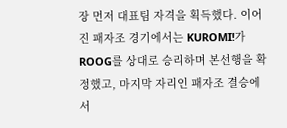장 먼저 대표팀 자격을 획득했다. 이어진 패자조 경기에서는 KUROMI!가 ROOG를 상대로 승리하며 본선행을 확정했고, 마지막 자리인 패자조 결승에서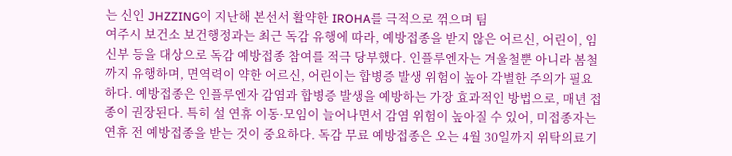는 신인 JHZZING이 지난해 본선서 활약한 IROHA를 극적으로 꺾으며 팀
여주시 보건소 보건행정과는 최근 독감 유행에 따라, 예방접종을 받지 않은 어르신, 어린이, 임신부 등을 대상으로 독감 예방접종 참여를 적극 당부했다. 인플루엔자는 겨울철뿐 아니라 봄철까지 유행하며, 면역력이 약한 어르신, 어린이는 합병증 발생 위험이 높아 각별한 주의가 필요하다. 예방접종은 인플루엔자 감염과 합병증 발생을 예방하는 가장 효과적인 방법으로, 매년 접종이 권장된다. 특히 설 연휴 이동·모임이 늘어나면서 감염 위험이 높아질 수 있어, 미접종자는 연휴 전 예방접종을 받는 것이 중요하다. 독감 무료 예방접종은 오는 4월 30일까지 위탁의료기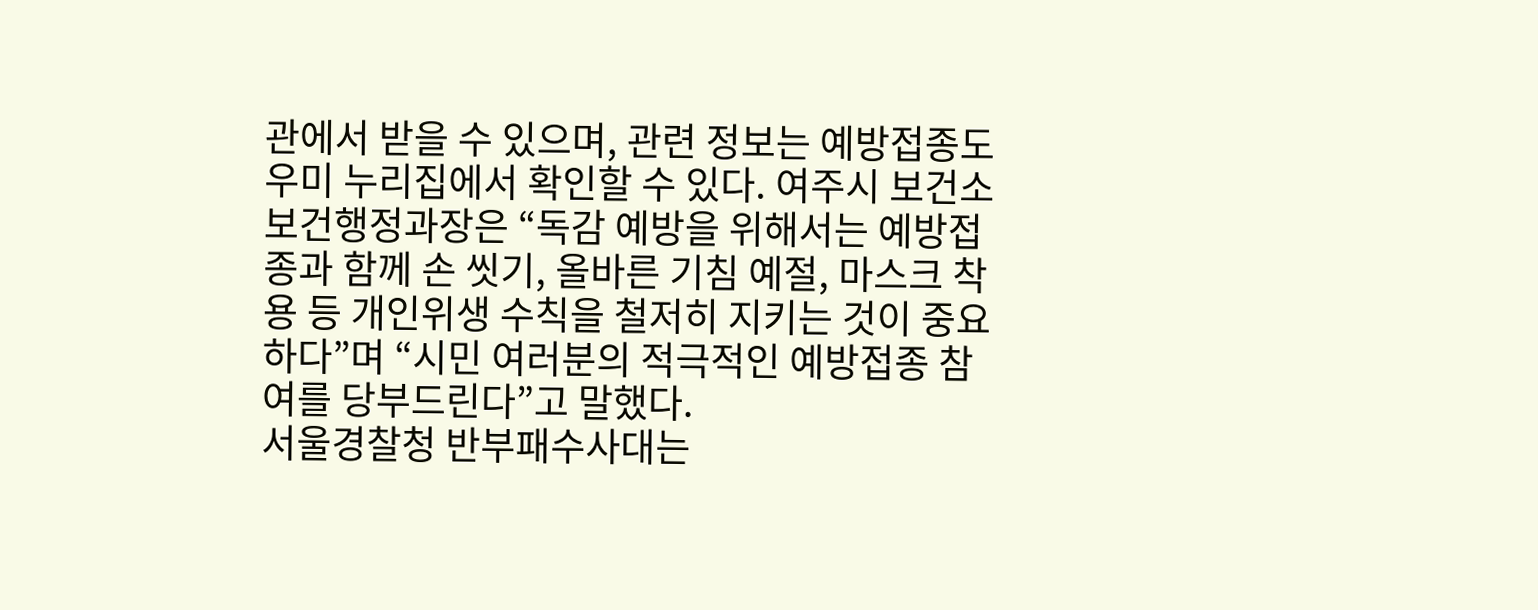관에서 받을 수 있으며, 관련 정보는 예방접종도우미 누리집에서 확인할 수 있다. 여주시 보건소 보건행정과장은 “독감 예방을 위해서는 예방접종과 함께 손 씻기, 올바른 기침 예절, 마스크 착용 등 개인위생 수칙을 철저히 지키는 것이 중요하다”며 “시민 여러분의 적극적인 예방접종 참여를 당부드린다”고 말했다.
서울경찰청 반부패수사대는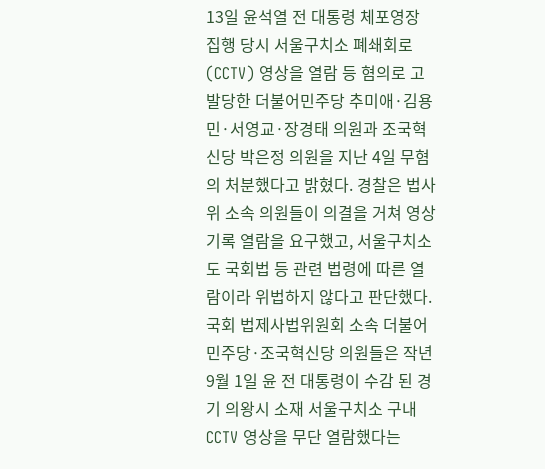13일 윤석열 전 대통령 체포영장 집행 당시 서울구치소 폐쇄회로(CCTV) 영상을 열람 등 혐의로 고발당한 더불어민주당 추미애·김용민·서영교·장경태 의원과 조국혁신당 박은정 의원을 지난 4일 무혐의 처분했다고 밝혔다. 경찰은 법사위 소속 의원들이 의결을 거쳐 영상 기록 열람을 요구했고, 서울구치소도 국회법 등 관련 법령에 따른 열람이라 위법하지 않다고 판단했다. 국회 법제사법위원회 소속 더불어민주당·조국혁신당 의원들은 작년 9월 1일 윤 전 대통령이 수감 된 경기 의왕시 소재 서울구치소 구내 CCTV 영상을 무단 열람했다는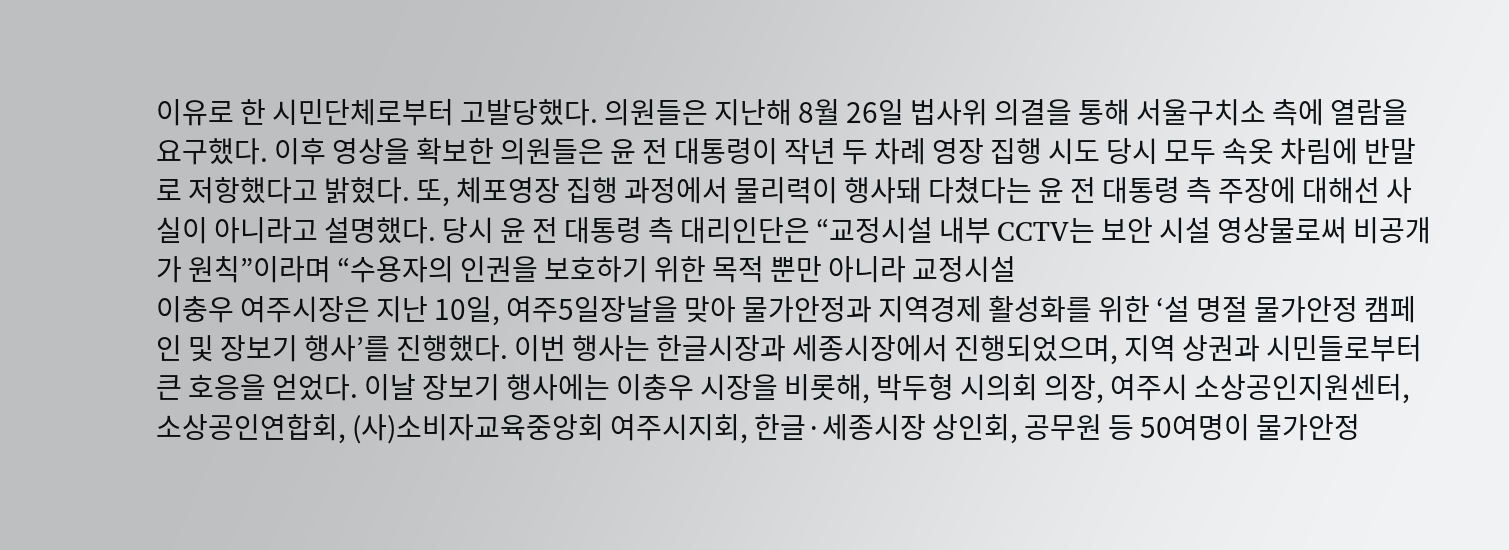이유로 한 시민단체로부터 고발당했다. 의원들은 지난해 8월 26일 법사위 의결을 통해 서울구치소 측에 열람을 요구했다. 이후 영상을 확보한 의원들은 윤 전 대통령이 작년 두 차례 영장 집행 시도 당시 모두 속옷 차림에 반말로 저항했다고 밝혔다. 또, 체포영장 집행 과정에서 물리력이 행사돼 다쳤다는 윤 전 대통령 측 주장에 대해선 사실이 아니라고 설명했다. 당시 윤 전 대통령 측 대리인단은 “교정시설 내부 CCTV는 보안 시설 영상물로써 비공개가 원칙”이라며 “수용자의 인권을 보호하기 위한 목적 뿐만 아니라 교정시설
이충우 여주시장은 지난 10일, 여주5일장날을 맞아 물가안정과 지역경제 활성화를 위한 ‘설 명절 물가안정 캠페인 및 장보기 행사’를 진행했다. 이번 행사는 한글시장과 세종시장에서 진행되었으며, 지역 상권과 시민들로부터 큰 호응을 얻었다. 이날 장보기 행사에는 이충우 시장을 비롯해, 박두형 시의회 의장, 여주시 소상공인지원센터, 소상공인연합회, (사)소비자교육중앙회 여주시지회, 한글·세종시장 상인회, 공무원 등 50여명이 물가안정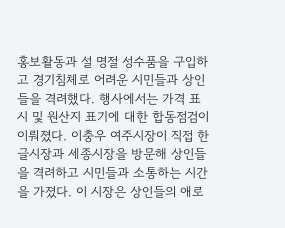홍보활동과 설 명절 성수품을 구입하고 경기침체로 어려운 시민들과 상인들을 격려했다. 행사에서는 가격 표시 및 원산지 표기에 대한 합동점검이 이뤄졌다. 이충우 여주시장이 직접 한글시장과 세종시장을 방문해 상인들을 격려하고 시민들과 소통하는 시간을 가졌다. 이 시장은 상인들의 애로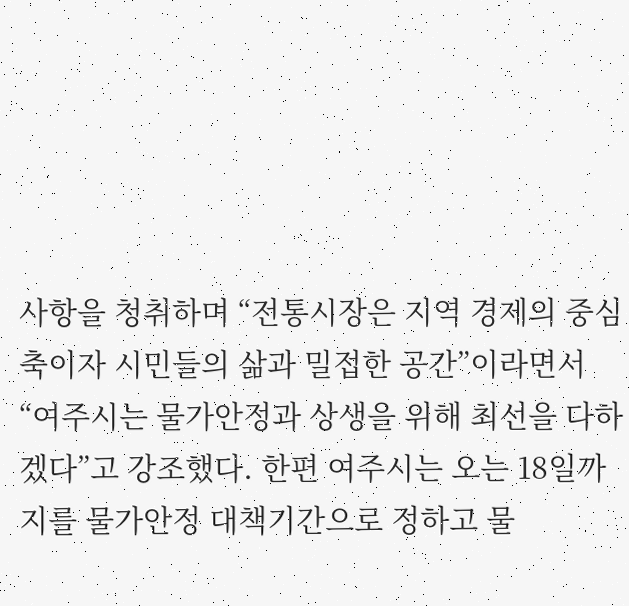사항을 청취하며 “전통시장은 지역 경제의 중심축이자 시민들의 삶과 밀접한 공간”이라면서 “여주시는 물가안정과 상생을 위해 최선을 다하겠다”고 강조했다. 한편 여주시는 오는 18일까지를 물가안정 대책기간으로 정하고 물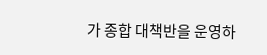가 종합 대책반을 운영하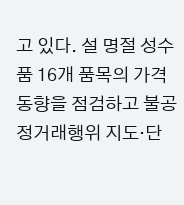고 있다. 설 명절 성수품 16개 품목의 가격 동향을 점검하고 불공정거래행위 지도·단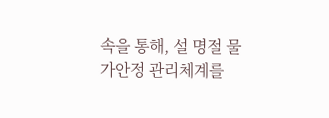속을 통해, 설 명절 물가안정 관리체계를